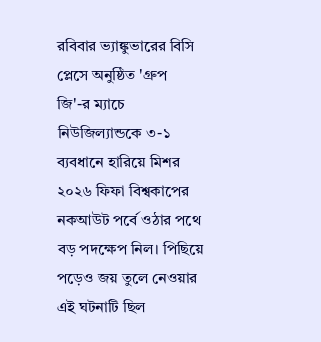রবিবার ভ্যাঙ্কুভারের বিসি প্লেসে অনুষ্ঠিত 'গ্রুপ জি'-র ম্যাচে নিউজিল্যান্ডকে ৩-১ ব্যবধানে হারিয়ে মিশর ২০২৬ ফিফা বিশ্বকাপের নকআউট পর্বে ওঠার পথে বড় পদক্ষেপ নিল। পিছিয়ে পড়েও জয় তুলে নেওয়ার এই ঘটনাটি ছিল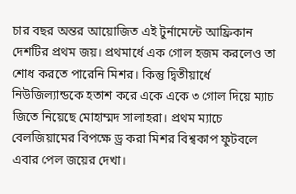চার বছর অন্তর আয়োজিত এই টুর্নামেন্টে আফ্রিকান দেশটির প্রথম জয়। প্রথমার্ধে এক গোল হজম করলেও তা শোধ করতে পারেনি মিশর। কিন্তু দ্বিতীয়ার্ধে নিউজিল্যান্ডকে হতাশ করে একে একে ৩ গোল দিয়ে ম্যাচ জিতে নিয়েছে মোহাম্মদ সালাহরা। প্রথম ম্যাচে বেলজিয়ামের বিপক্ষে ড্র করা মিশর বিশ্বকাপ ফুটবলে এবার পেল জয়ের দেখা।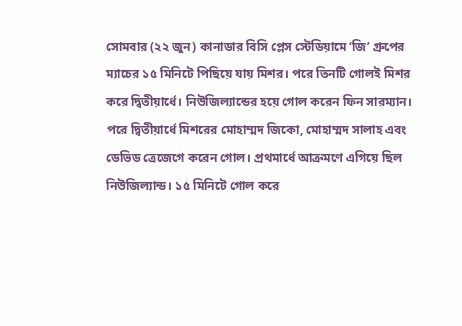সোমবার (২২ জুন) কানাডার বিসি প্লেস স্টেডিয়ামে ‘জি’ গ্রুপের ম্যাচের ১৫ মিনিটে পিছিয়ে যায় মিশর। পরে তিনটি গোলই মিশর করে দ্বিতীয়ার্ধে। নিউজিল্যান্ডের হয়ে গোল করেন ফিন সারম্যান। পরে দ্বিতীয়ার্ধে মিশরের মোহাম্মদ জিকো, মোহাম্মদ সালাহ এবং ডেভিড ত্রেজেগে করেন গোল। প্রথমার্ধে আক্রমণে এগিয়ে ছিল নিউজিল্যান্ড। ১৫ মিনিটে গোল করে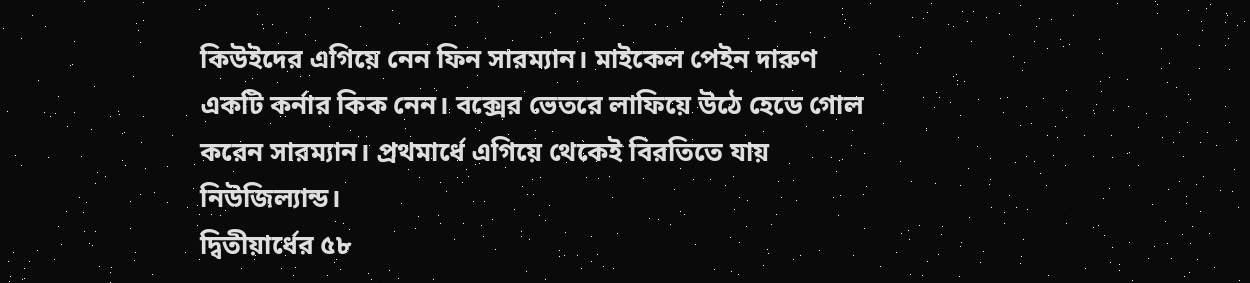কিউইদের এগিয়ে নেন ফিন সারম্যান। মাইকেল পেইন দারুণ একটি কর্নার কিক নেন। বক্সের ভেতরে লাফিয়ে উঠে হেডে গোল করেন সারম্যান। প্রথমার্ধে এগিয়ে থেকেই বিরতিতে যায় নিউজিল্যান্ড।
দ্বিতীয়ার্ধের ৫৮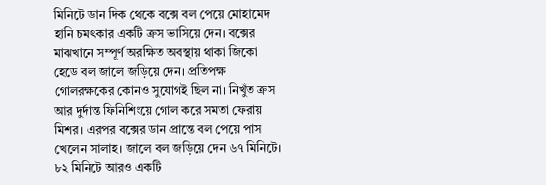মিনিটে ডান দিক থেকে বক্সে বল পেয়ে মোহামেদ হানি চমৎকার একটি ক্রস ভাসিয়ে দেন। বক্সের মাঝখানে সম্পূর্ণ অরক্ষিত অবস্থায় থাকা জিকো হেডে বল জালে জড়িয়ে দেন। প্রতিপক্ষ গোলরক্ষকের কোনও সুযোগই ছিল না। নিখুঁত ক্রস আর দুর্দান্ত ফিনিশিংয়ে গোল করে সমতা ফেরায় মিশর। এরপর বক্সের ডান প্রান্তে বল পেয়ে পাস খেলেন সালাহ। জালে বল জড়িয়ে দেন ৬৭ মিনিটে। ৮২ মিনিটে আরও একটি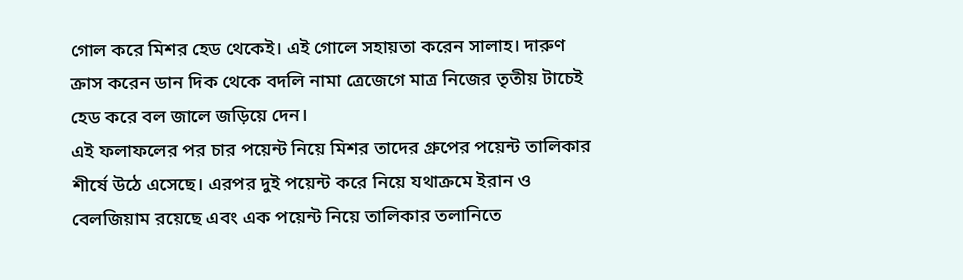গোল করে মিশর হেড থেকেই। এই গোলে সহায়তা করেন সালাহ। দারুণ ক্রাস করেন ডান দিক থেকে বদলি নামা ত্রেজেগে মাত্র নিজের তৃতীয় টাচেই হেড করে বল জালে জড়িয়ে দেন।
এই ফলাফলের পর চার পয়েন্ট নিয়ে মিশর তাদের গ্রুপের পয়েন্ট তালিকার শীর্ষে উঠে এসেছে। এরপর দুই পয়েন্ট করে নিয়ে যথাক্রমে ইরান ও বেলজিয়াম রয়েছে এবং এক পয়েন্ট নিয়ে তালিকার তলানিতে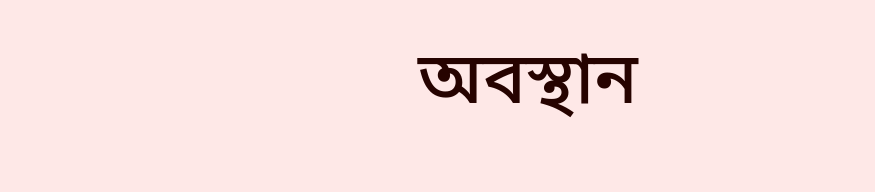অবস্থান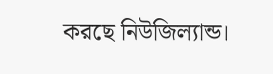করছে নিউজিল্যান্ড।